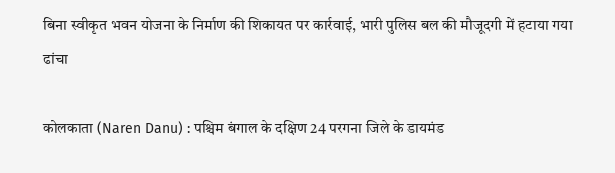बिना स्वीकृत भवन योजना के निर्माण की शिकायत पर कार्रवाई, भारी पुलिस बल की मौजूदगी में हटाया गया ढांचा

कोलकाता (Naren Danu) : पश्चिम बंगाल के दक्षिण 24 परगना जिले के डायमंड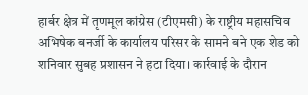हार्बर क्षेत्र में तृणमूल कांग्रेस (टीएमसी) के राष्ट्रीय महासचिव अभिषेक बनर्जी के कार्यालय परिसर के सामने बने एक शेड को शनिवार सुबह प्रशासन ने हटा दिया। कार्रवाई के दौरान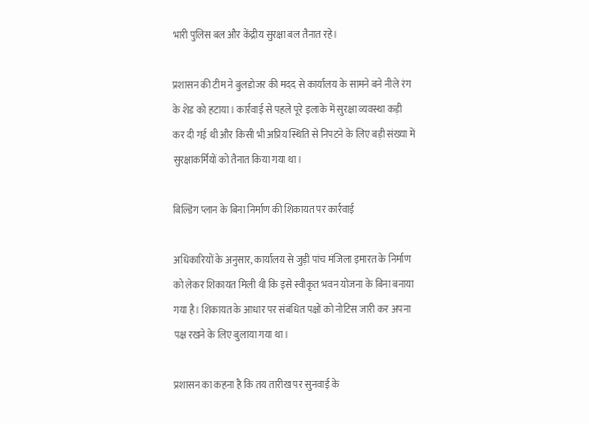भारी पुलिस बल और केंद्रीय सुरक्षा बल तैनात रहे।

प्रशासन की टीम ने बुलडोजर की मदद से कार्यालय के सामने बने नीले रंग के शेड को हटाया। कार्रवाई से पहले पूरे इलाके में सुरक्षा व्यवस्था कड़ी कर दी गई थी और किसी भी अप्रिय स्थिति से निपटने के लिए बड़ी संख्या में सुरक्षाकर्मियों को तैनात किया गया था।

बिल्डिंग प्लान के बिना निर्माण की शिकायत पर कार्रवाई

अधिकारियों के अनुसार, कार्यालय से जुड़ी पांच मंजिला इमारत के निर्माण को लेकर शिकायत मिली थी कि इसे स्वीकृत भवन योजना के बिना बनाया गया है। शिकायत के आधार पर संबंधित पक्षों को नोटिस जारी कर अपना पक्ष रखने के लिए बुलाया गया था।

प्रशासन का कहना है कि तय तारीख पर सुनवाई के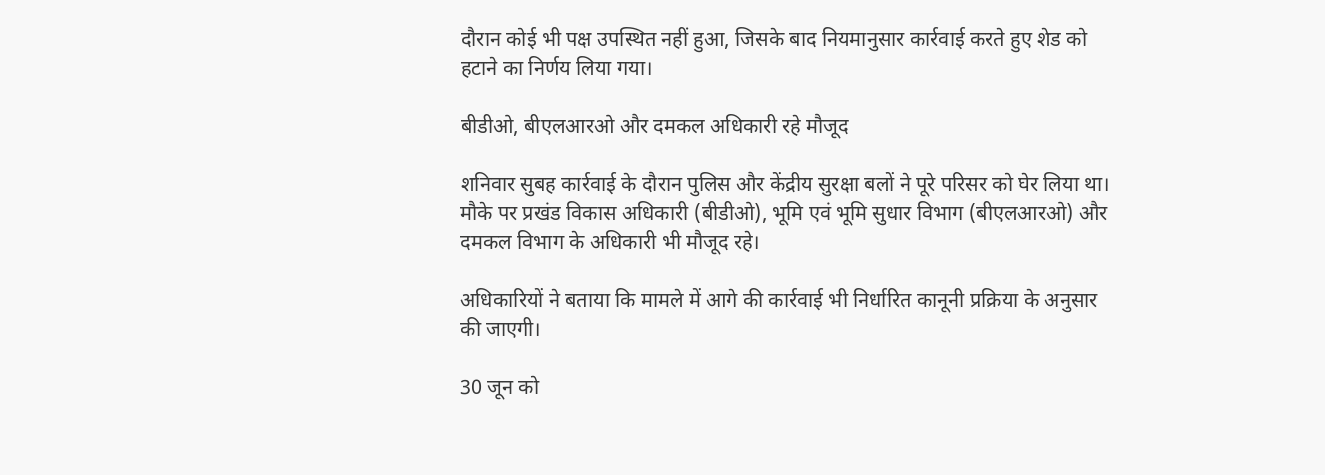दौरान कोई भी पक्ष उपस्थित नहीं हुआ, जिसके बाद नियमानुसार कार्रवाई करते हुए शेड को हटाने का निर्णय लिया गया।

बीडीओ, बीएलआरओ और दमकल अधिकारी रहे मौजूद

शनिवार सुबह कार्रवाई के दौरान पुलिस और केंद्रीय सुरक्षा बलों ने पूरे परिसर को घेर लिया था। मौके पर प्रखंड विकास अधिकारी (बीडीओ), भूमि एवं भूमि सुधार विभाग (बीएलआरओ) और दमकल विभाग के अधिकारी भी मौजूद रहे।

अधिकारियों ने बताया कि मामले में आगे की कार्रवाई भी निर्धारित कानूनी प्रक्रिया के अनुसार की जाएगी।

30 जून को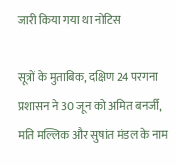जारी किया गया था नोटिस

सूत्रों के मुताबिक, दक्षिण 24 परगना प्रशासन ने 30 जून को अमित बनर्जी, मति मल्लिक और सुषांत मंडल के नाम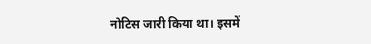नोटिस जारी किया था। इसमें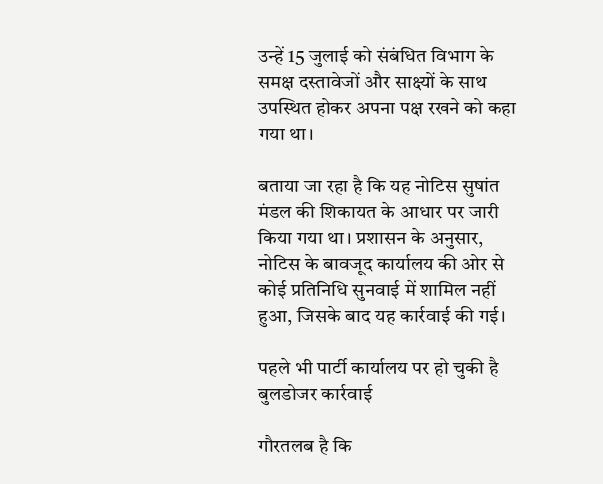उन्हें 15 जुलाई को संबंधित विभाग के समक्ष दस्तावेजों और साक्ष्यों के साथ उपस्थित होकर अपना पक्ष रखने को कहा गया था।

बताया जा रहा है कि यह नोटिस सुषांत मंडल की शिकायत के आधार पर जारी किया गया था। प्रशासन के अनुसार, नोटिस के बावजूद कार्यालय की ओर से कोई प्रतिनिधि सुनवाई में शामिल नहीं हुआ, जिसके बाद यह कार्रवाई की गई।

पहले भी पार्टी कार्यालय पर हो चुकी है बुलडोजर कार्रवाई

गौरतलब है कि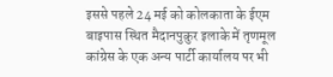इससे पहले 24 मई को कोलकाता के ईएम बाइपास स्थित मैदानपुकुर इलाके में तृणमूल कांग्रेस के एक अन्य पार्टी कार्यालय पर भी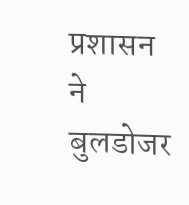प्रशासन ने बुलडोजर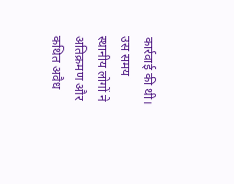कार्रवाई की थी। उस समय स्थानीय लोगों ने अतिक्रमण और कथित अवैध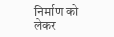निर्माण को लेकर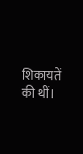शिकायतें की थीं।